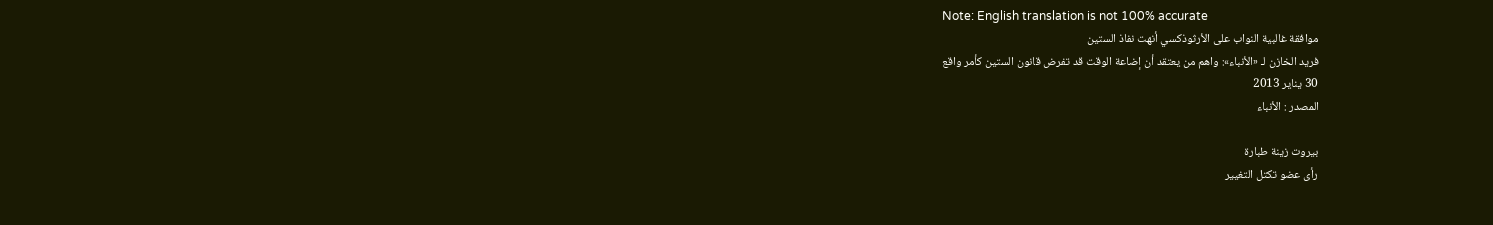Note: English translation is not 100% accurate
موافقة غالبية النواب على الأرثوذكسي أنهت نفاذ الستين
فريد الخازن لـ «الأنباء»: واهم من يعتقد أن إضاعة الوقت قد تفرض قانون الستين كأمر واقع
30 يناير 2013
المصدر : الأنباء

بيروت زينة طبارة
رأى عضو تكتل التغيير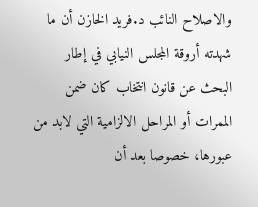والاصلاح النائب د.فريد الخازن أن ما شهدته أروقة المجلس النيابي في إطار البحث عن قانون انتخاب كان ضمن الممرات أو المراحل الالزامية التي لابد من عبورها، خصوصا بعد أن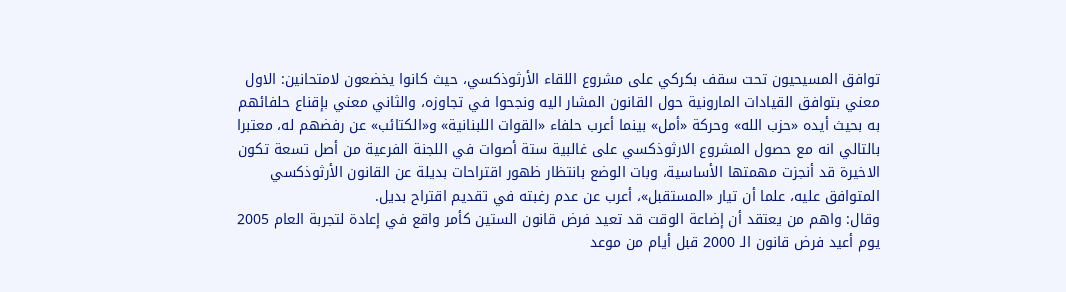توافق المسيحيون تحت سقف بكركي على مشروع اللقاء الأرثوذكسي، حيث كانوا يخضعون لامتحانين: الاول معني بتوافق القيادات المارونية حول القانون المشار اليه ونجحوا في تجاوزه، والثاني معني بإقناع حلفائهم به بحيث أيده «حزب الله» وحركة «أمل» بينما أعرب حلفاء «القوات اللبنانية» و«الكتائب» عن رفضهم له، معتبرا بالتالي انه مع حصول المشروع الارثوذكسي على غالبية ستة أصوات في اللجنة الفرعية من أصل تسعة تكون الاخيرة قد أنجزت مهمتها الأساسية، وبات الوضع بانتظار ظهور اقتراحات بديلة عن القانون الأرثوذكسي المتوافق عليه، علما أن تيار «المستقبل»، أعرب عن عدم رغبته في تقديم اقتراح بديل.
وقال: واهم من يعتقد أن إضاعة الوقت قد تعيد فرض قانون الستين كأمر واقع في إعادة لتجربة العام 2005 يوم أعيد فرض قانون الـ 2000 قبل أيام من موعد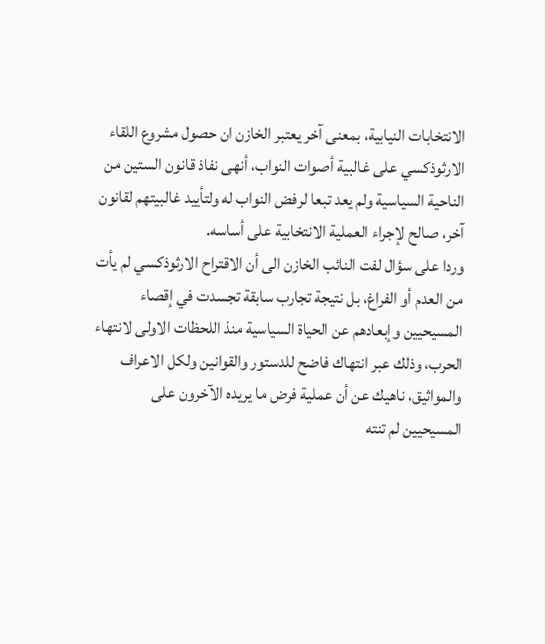الانتخابات النيابية، بمعنى آخر يعتبر الخازن ان حصول مشروع اللقاء الارثوذكسي على غالبية أصوات النواب، أنهى نفاذ قانون الستين من الناحية السياسية ولم يعد تبعا لرفض النواب له ولتأييد غالبيتهم لقانون آخر، صالح لإجراء العملية الانتخابية على أساسه.
وردا على سؤال لفت النائب الخازن الى أن الاقتراح الارثوذكسي لم يأت من العدم أو الفراغ، بل نتيجة تجارب سابقة تجسدت في إقصاء المسيحيين وإبعادهم عن الحياة السياسية منذ اللحظات الاولى لانتهاء الحرب، وذلك عبر انتهاك فاضح للدستور والقوانين ولكل الاعراف والمواثيق، ناهيك عن أن عملية فرض ما يريده الآخرون على المسيحيين لم تنته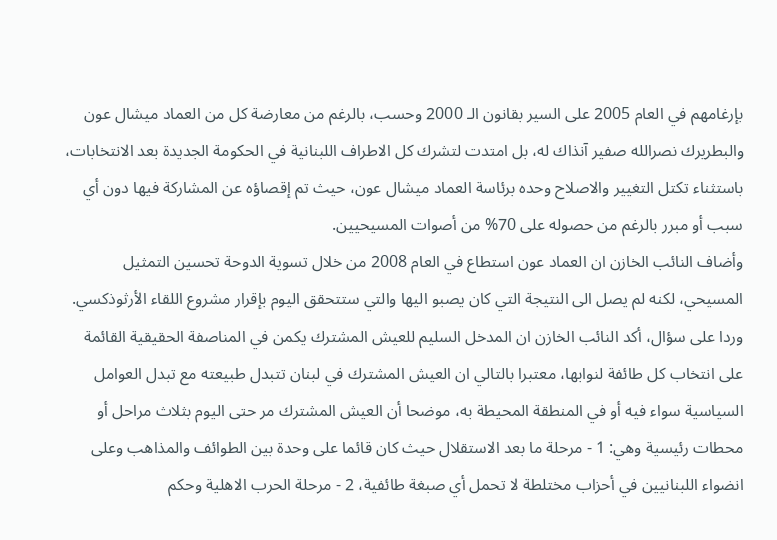بإرغامهم في العام 2005 على السير بقانون الـ 2000 وحسب، بالرغم من معارضة كل من العماد ميشال عون والبطريرك نصرالله صفير آنذاك له، بل امتدت لتشرك كل الاطراف اللبنانية في الحكومة الجديدة بعد الانتخابات، باستثناء تكتل التغيير والاصلاح وحده برئاسة العماد ميشال عون، حيث تم إقصاؤه عن المشاركة فيها دون أي سبب أو مبرر بالرغم من حصوله على 70% من أصوات المسيحيين.
وأضاف النائب الخازن ان العماد عون استطاع في العام 2008 من خلال تسوية الدوحة تحسين التمثيل المسيحي، لكنه لم يصل الى النتيجة التي كان يصبو اليها والتي ستتحقق اليوم بإقرار مشروع اللقاء الأرثوذكسي.
وردا على سؤال، أكد النائب الخازن ان المدخل السليم للعيش المشترك يكمن في المناصفة الحقيقية القائمة على انتخاب كل طائفة لنوابها، معتبرا بالتالي ان العيش المشترك في لبنان تتبدل طبيعته مع تبدل العوامل السياسية سواء فيه أو في المنطقة المحيطة به، موضحا أن العيش المشترك مر حتى اليوم بثلاث مراحل أو محطات رئيسية وهي: 1 - مرحلة ما بعد الاستقلال حيث كان قائما على وحدة بين الطوائف والمذاهب وعلى انضواء اللبنانيين في أحزاب مختلطة لا تحمل أي صبغة طائفية، 2 - مرحلة الحرب الاهلية وحكم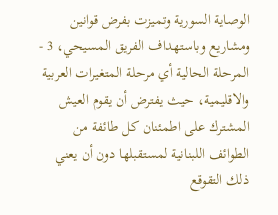الوصاية السورية وتميزت بفرض قوانين ومشاريع وباستهداف الفريق المسيحي، 3 - المرحلة الحالية أي مرحلة المتغيرات العربية والاقليمية، حيث يفترض أن يقوم العيش المشترك على اطمئنان كل طائفة من الطوائف اللبنانية لمستقبلها دون أن يعني ذلك التقوقع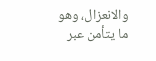والانعزال، وهو ما يتأمن عبر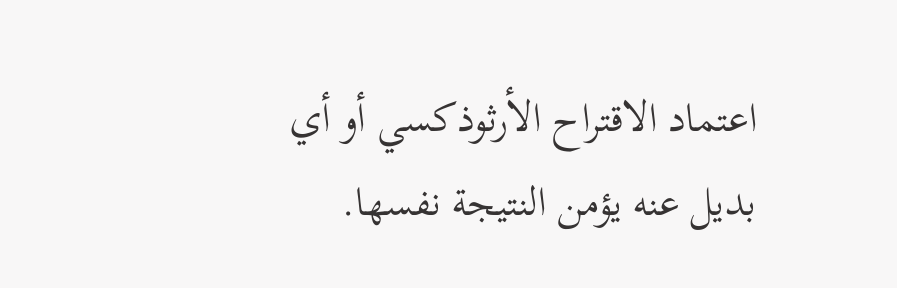اعتماد الاقتراح الأرثوذكسي أو أي بديل عنه يؤمن النتيجة نفسها.